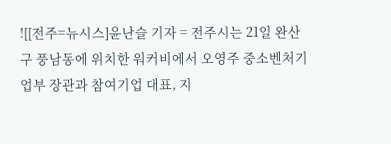![[전주=뉴시스]윤난슬 기자 = 전주시는 21일 완산구 풍남동에 위치한 워커비에서 오영주 중소벤처기업부 장관과 참여기업 대표, 지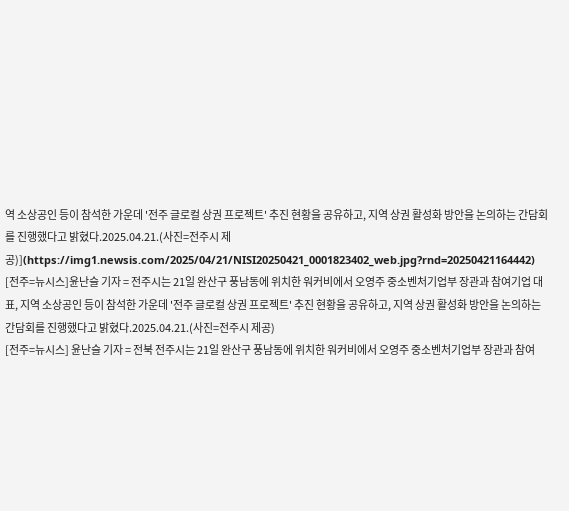역 소상공인 등이 참석한 가운데 '전주 글로컬 상권 프로젝트' 추진 현황을 공유하고, 지역 상권 활성화 방안을 논의하는 간담회를 진행했다고 밝혔다.2025.04.21.(사진=전주시 제공)](https://img1.newsis.com/2025/04/21/NISI20250421_0001823402_web.jpg?rnd=20250421164442)
[전주=뉴시스]윤난슬 기자 = 전주시는 21일 완산구 풍남동에 위치한 워커비에서 오영주 중소벤처기업부 장관과 참여기업 대표, 지역 소상공인 등이 참석한 가운데 '전주 글로컬 상권 프로젝트' 추진 현황을 공유하고, 지역 상권 활성화 방안을 논의하는 간담회를 진행했다고 밝혔다.2025.04.21.(사진=전주시 제공)
[전주=뉴시스] 윤난슬 기자 = 전북 전주시는 21일 완산구 풍남동에 위치한 워커비에서 오영주 중소벤처기업부 장관과 참여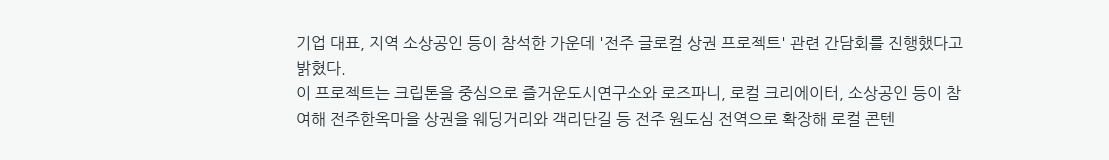기업 대표, 지역 소상공인 등이 참석한 가운데 '전주 글로컬 상권 프로젝트' 관련 간담회를 진행했다고 밝혔다.
이 프로젝트는 크립톤을 중심으로 즐거운도시연구소와 로즈파니, 로컬 크리에이터, 소상공인 등이 참여해 전주한옥마을 상권을 웨딩거리와 객리단길 등 전주 원도심 전역으로 확장해 로컬 콘텐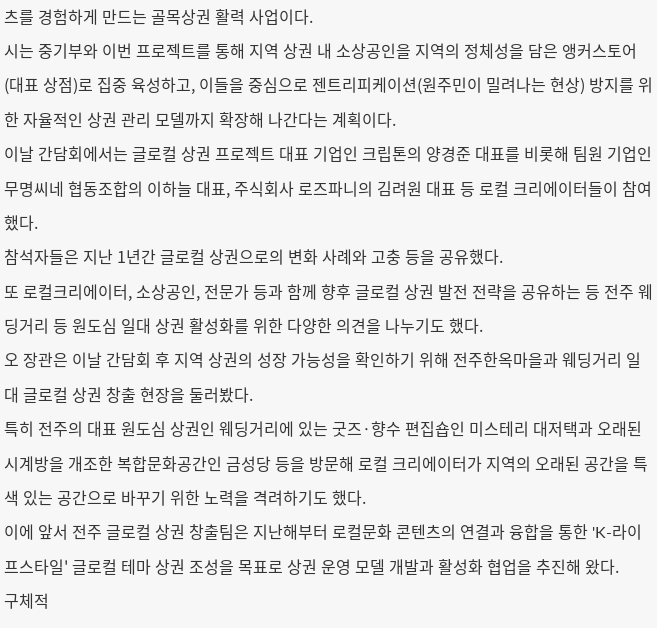츠를 경험하게 만드는 골목상권 활력 사업이다.
시는 중기부와 이번 프로젝트를 통해 지역 상권 내 소상공인을 지역의 정체성을 담은 앵커스토어(대표 상점)로 집중 육성하고, 이들을 중심으로 젠트리피케이션(원주민이 밀려나는 현상) 방지를 위한 자율적인 상권 관리 모델까지 확장해 나간다는 계획이다.
이날 간담회에서는 글로컬 상권 프로젝트 대표 기업인 크립톤의 양경준 대표를 비롯해 팀원 기업인 무명씨네 협동조합의 이하늘 대표, 주식회사 로즈파니의 김려원 대표 등 로컬 크리에이터들이 참여했다.
참석자들은 지난 1년간 글로컬 상권으로의 변화 사례와 고충 등을 공유했다.
또 로컬크리에이터, 소상공인, 전문가 등과 함께 향후 글로컬 상권 발전 전략을 공유하는 등 전주 웨딩거리 등 원도심 일대 상권 활성화를 위한 다양한 의견을 나누기도 했다.
오 장관은 이날 간담회 후 지역 상권의 성장 가능성을 확인하기 위해 전주한옥마을과 웨딩거리 일대 글로컬 상권 창출 현장을 둘러봤다.
특히 전주의 대표 원도심 상권인 웨딩거리에 있는 굿즈·향수 편집숍인 미스테리 대저택과 오래된 시계방을 개조한 복합문화공간인 금성당 등을 방문해 로컬 크리에이터가 지역의 오래된 공간을 특색 있는 공간으로 바꾸기 위한 노력을 격려하기도 했다.
이에 앞서 전주 글로컬 상권 창출팀은 지난해부터 로컬문화 콘텐츠의 연결과 융합을 통한 'K-라이프스타일' 글로컬 테마 상권 조성을 목표로 상권 운영 모델 개발과 활성화 협업을 추진해 왔다.
구체적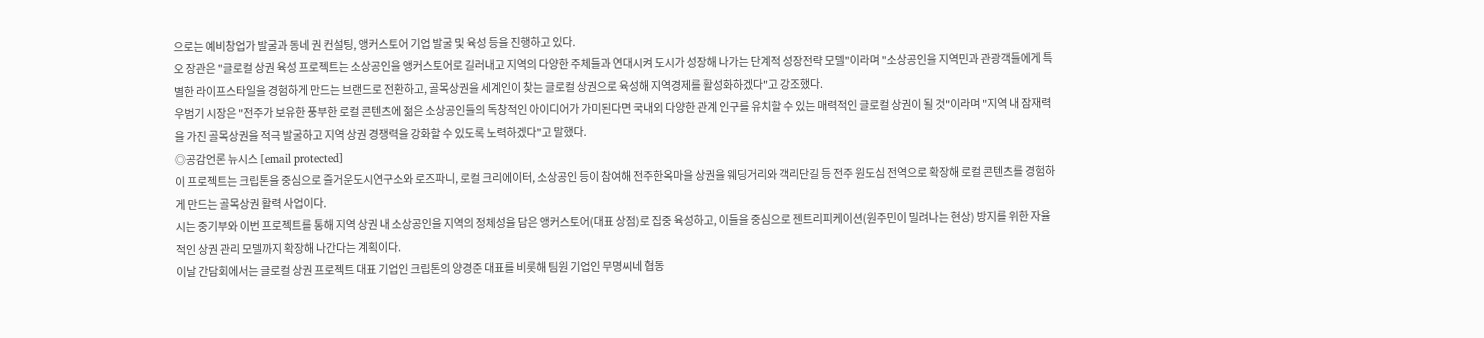으로는 예비창업가 발굴과 동네 권 컨설팅, 앵커스토어 기업 발굴 및 육성 등을 진행하고 있다.
오 장관은 "글로컬 상권 육성 프로젝트는 소상공인을 앵커스토어로 길러내고 지역의 다양한 주체들과 연대시켜 도시가 성장해 나가는 단계적 성장전략 모델"이라며 "소상공인을 지역민과 관광객들에게 특별한 라이프스타일을 경험하게 만드는 브랜드로 전환하고, 골목상권을 세계인이 찾는 글로컬 상권으로 육성해 지역경제를 활성화하겠다"고 강조했다.
우범기 시장은 "전주가 보유한 풍부한 로컬 콘텐츠에 젊은 소상공인들의 독창적인 아이디어가 가미된다면 국내외 다양한 관계 인구를 유치할 수 있는 매력적인 글로컬 상권이 될 것"이라며 "지역 내 잠재력을 가진 골목상권을 적극 발굴하고 지역 상권 경쟁력을 강화할 수 있도록 노력하겠다"고 말했다.
◎공감언론 뉴시스 [email protected]
이 프로젝트는 크립톤을 중심으로 즐거운도시연구소와 로즈파니, 로컬 크리에이터, 소상공인 등이 참여해 전주한옥마을 상권을 웨딩거리와 객리단길 등 전주 원도심 전역으로 확장해 로컬 콘텐츠를 경험하게 만드는 골목상권 활력 사업이다.
시는 중기부와 이번 프로젝트를 통해 지역 상권 내 소상공인을 지역의 정체성을 담은 앵커스토어(대표 상점)로 집중 육성하고, 이들을 중심으로 젠트리피케이션(원주민이 밀려나는 현상) 방지를 위한 자율적인 상권 관리 모델까지 확장해 나간다는 계획이다.
이날 간담회에서는 글로컬 상권 프로젝트 대표 기업인 크립톤의 양경준 대표를 비롯해 팀원 기업인 무명씨네 협동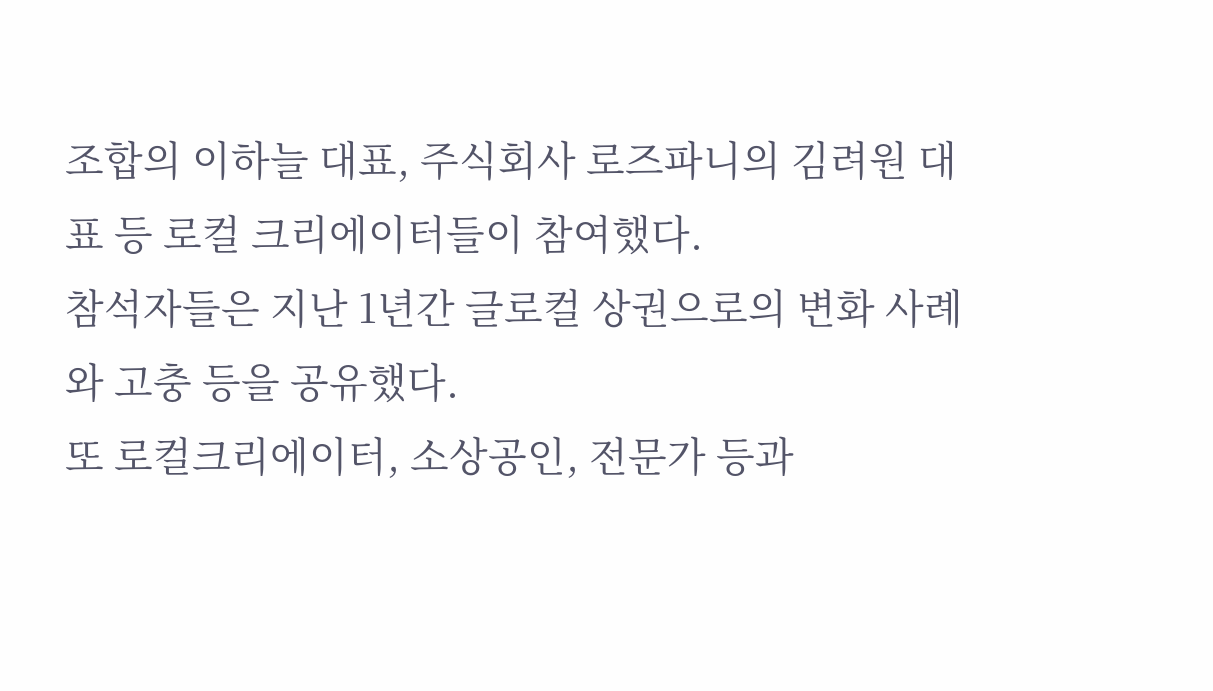조합의 이하늘 대표, 주식회사 로즈파니의 김려원 대표 등 로컬 크리에이터들이 참여했다.
참석자들은 지난 1년간 글로컬 상권으로의 변화 사례와 고충 등을 공유했다.
또 로컬크리에이터, 소상공인, 전문가 등과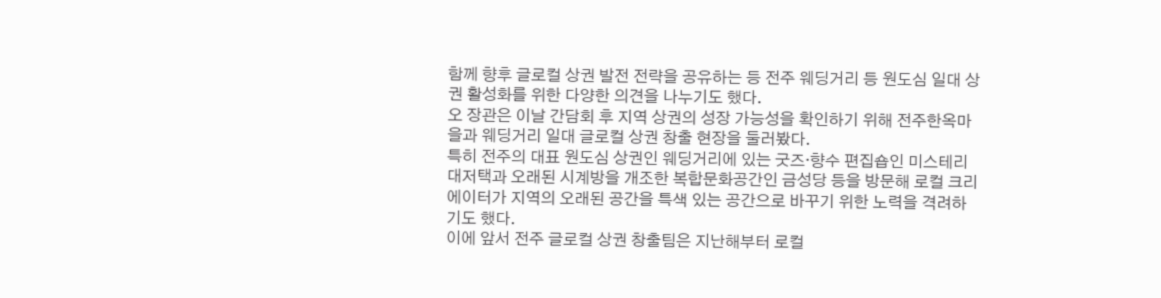함께 향후 글로컬 상권 발전 전략을 공유하는 등 전주 웨딩거리 등 원도심 일대 상권 활성화를 위한 다양한 의견을 나누기도 했다.
오 장관은 이날 간담회 후 지역 상권의 성장 가능성을 확인하기 위해 전주한옥마을과 웨딩거리 일대 글로컬 상권 창출 현장을 둘러봤다.
특히 전주의 대표 원도심 상권인 웨딩거리에 있는 굿즈·향수 편집숍인 미스테리 대저택과 오래된 시계방을 개조한 복합문화공간인 금성당 등을 방문해 로컬 크리에이터가 지역의 오래된 공간을 특색 있는 공간으로 바꾸기 위한 노력을 격려하기도 했다.
이에 앞서 전주 글로컬 상권 창출팀은 지난해부터 로컬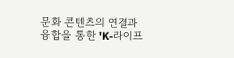문화 콘텐츠의 연결과 융합을 통한 'K-라이프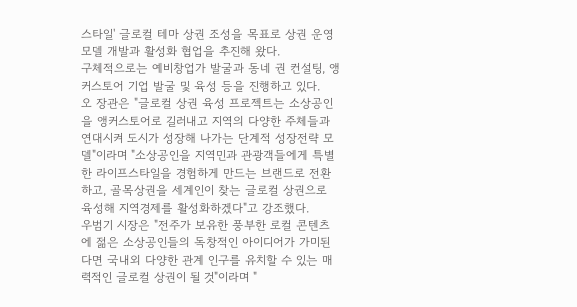스타일' 글로컬 테마 상권 조성을 목표로 상권 운영 모델 개발과 활성화 협업을 추진해 왔다.
구체적으로는 예비창업가 발굴과 동네 권 컨설팅, 앵커스토어 기업 발굴 및 육성 등을 진행하고 있다.
오 장관은 "글로컬 상권 육성 프로젝트는 소상공인을 앵커스토어로 길러내고 지역의 다양한 주체들과 연대시켜 도시가 성장해 나가는 단계적 성장전략 모델"이라며 "소상공인을 지역민과 관광객들에게 특별한 라이프스타일을 경험하게 만드는 브랜드로 전환하고, 골목상권을 세계인이 찾는 글로컬 상권으로 육성해 지역경제를 활성화하겠다"고 강조했다.
우범기 시장은 "전주가 보유한 풍부한 로컬 콘텐츠에 젊은 소상공인들의 독창적인 아이디어가 가미된다면 국내외 다양한 관계 인구를 유치할 수 있는 매력적인 글로컬 상권이 될 것"이라며 "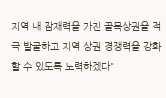지역 내 잠재력을 가진 골목상권을 적극 발굴하고 지역 상권 경쟁력을 강화할 수 있도록 노력하겠다"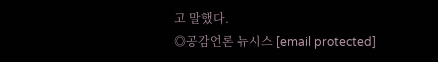고 말했다.
◎공감언론 뉴시스 [email protected]